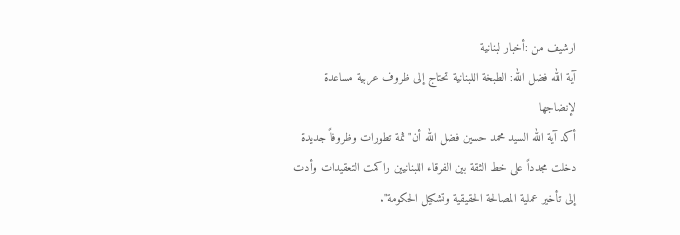ارشيف من :أخبار لبنانية
آية الله فضل الله: الطبخة اللبنانية تحتاج إلى ظروف عربية مساعدة لإنضاجها
أكد آية الله السيد محمد حسين فضل الله أن" ثمة تطورات وظروفاً جديدة دخلت مجدداً على خط الثقة بين الفرقاء اللبنانيين راكمت التعقيدات وأدت إلى تأخير عملية المصالحة الحقيقية وتشكيل الحكومة".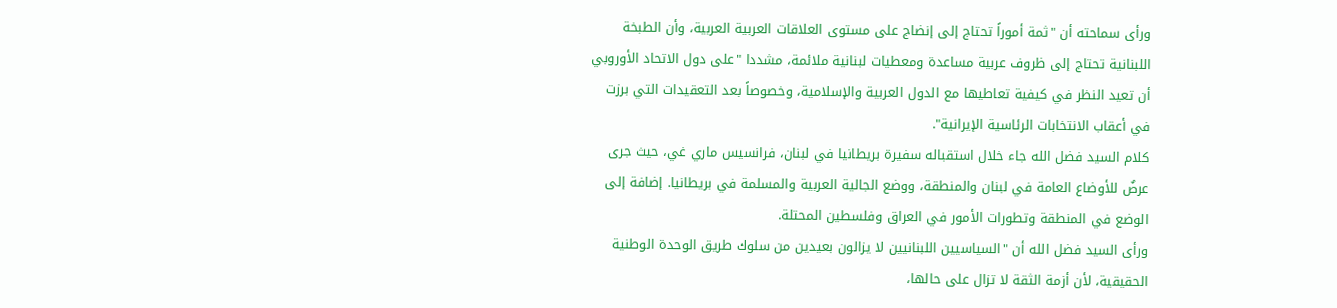ورأى سماحته أن "ثمة أموراً تحتاج إلى إنضاج على مستوى العلاقات العربية العربية، وأن الطبخة اللبنانية تحتاج إلى ظروف عربية مساعدة ومعطيات لبنانية ملائمة، مشددا "على دول الاتحاد الأوروبي أن تعيد النظر في كيفية تعاطيها مع الدول العربية والإسلامية، وخصوصاً بعد التعقيدات التي برزت في أعقاب الانتخابات الرئاسية الإيرانية".
كلام السيد فضل الله جاء خلال استقباله سفيرة بريطانيا في لبنان، فرانسيس ماري غي، حيث جرى عرضٌ للأوضاع العامة في لبنان والمنطقة، ووضع الجالية العربية والمسلمة في بريطانيا. إضافة إلى الوضع في المنطقة وتطورات الأمور في العراق وفلسطين المحتلة.
ورأى السيد فضل الله أن "السياسيين اللبنانيين لا يزالون بعيدين من سلوك طريق الوحدة الوطنية الحقيقية، لأن أزمة الثقة لا تزال على حالها،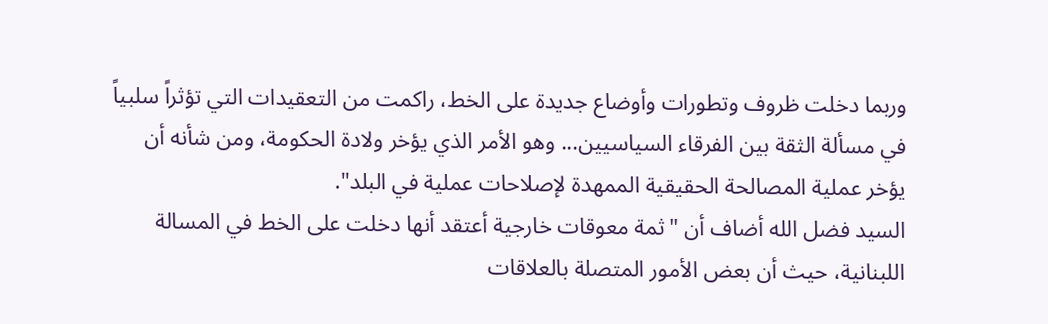وربما دخلت ظروف وتطورات وأوضاع جديدة على الخط، راكمت من التعقيدات التي تؤثراً سلبياً في مسألة الثقة بين الفرقاء السياسيين... وهو الأمر الذي يؤخر ولادة الحكومة، ومن شأنه أن يؤخر عملية المصالحة الحقيقية الممهدة لإصلاحات عملية في البلد".
السيد فضل الله أضاف أن "ثمة معوقات خارجية أعتقد أنها دخلت على الخط في المسالة اللبنانية، حيث أن بعض الأمور المتصلة بالعلاقات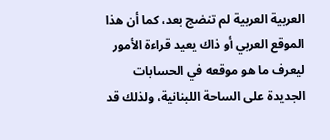العربية العربية لم تنضج بعد، كما أن هذا الموقع العربي أو ذاك يعيد قراءة الأمور ليعرف ما هو موقعه في الحسابات الجديدة على الساحة اللبنانية، ولذلك قد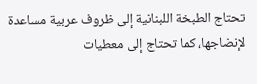تحتاج الطبخة اللبنانية إلى ظروف عربية مساعدة لإنضاجها، كما تحتاج إلى معطيات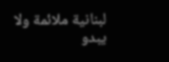لبنانية ملائمة ولا يبدو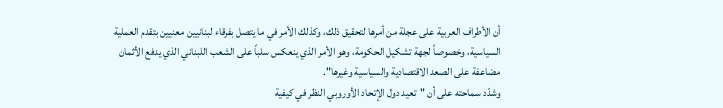أن الأطراف العربية على عجلة من أمرها لتحقيق ذلك، وكذلك الأمر في ما يتصل بفرقاء لبنانيين معنيين بتقدم العملية السياسية، وخصوصاً لجهة تشكيل الحكومة، وهو الأمر الذي ينعكس سلباً على الشعب اللبناني الذي يدفع الأثمان مضاعفة على الصعد الاقتصادية والسياسية وغيرها".
وشدّد سماحته على أن "تعيد دول الإتحاد الأوروبي النظر في كيفية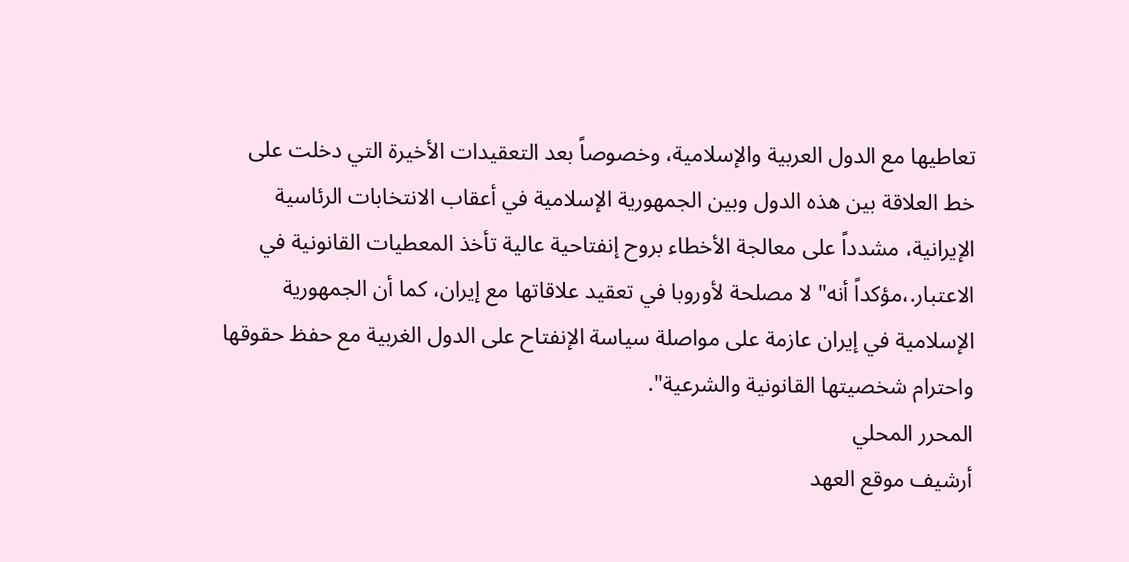تعاطيها مع الدول العربية والإسلامية، وخصوصاً بعد التعقيدات الأخيرة التي دخلت على خط العلاقة بين هذه الدول وبين الجمهورية الإسلامية في أعقاب الانتخابات الرئاسية الإيرانية، مشدداً على معالجة الأخطاء بروح إنفتاحية عالية تأخذ المعطيات القانونية في الاعتبار.،مؤكداً أنه" لا مصلحة لأوروبا في تعقيد علاقاتها مع إيران، كما أن الجمهورية الإسلامية في إيران عازمة على مواصلة سياسة الإنفتاح على الدول الغربية مع حفظ حقوقها واحترام شخصيتها القانونية والشرعية".
المحرر المحلي
أرشيف موقع العهد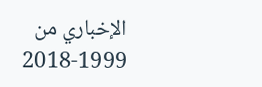الإخباري من 1999-2018